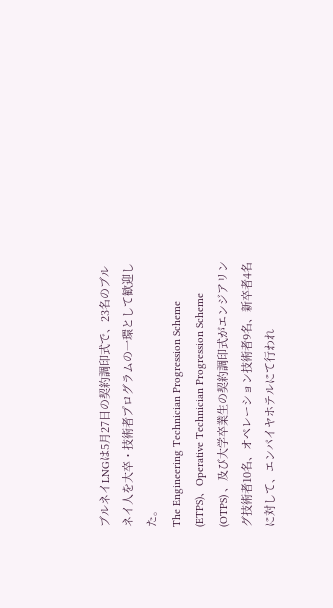ブルネイLNGは5月27日の契約調印式で、23名のブルネイ人を大卒・技術者プログラムの一環として歓迎した。
The Engineering Technician Progression Scheme (ETPS)、Operative Technician Progression Scheme (OTPS) 、及び大学卒業生の契約調印式がエンジアリング技術者10名、オペレーション技術者9名、新卒者4名に対して、エンパイヤホテルにて行われ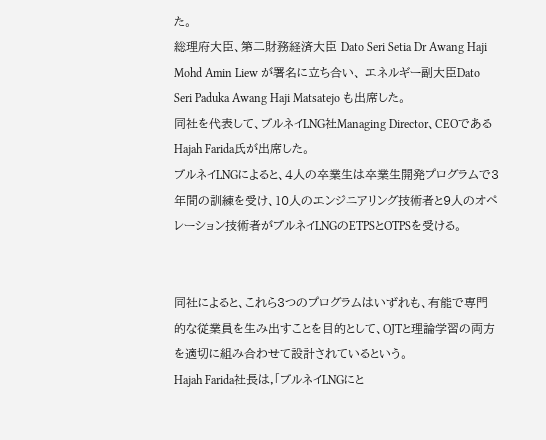た。
総理府大臣、第二財務経済大臣 Dato Seri Setia Dr Awang Haji Mohd Amin Liew が署名に立ち合い、 エネルギー副大臣Dato Seri Paduka Awang Haji Matsatejo も出席した。
同社を代表して、ブルネイLNG社Managing Director、CEOであるHajah Farida氏が出席した。
ブルネイLNGによると、4人の卒業生は卒業生開発プログラムで3年間の訓練を受け、10人のエンジニアリング技術者と9人のオペレーション技術者がブルネイLNGのETPSとOTPSを受ける。


同社によると、これら3つのプログラムはいずれも、有能で専門的な従業員を生み出すことを目的として、OJTと理論学習の両方を適切に組み合わせて設計されているという。
Hajah Farida社長は,「ブルネイLNGにと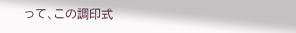って、この調印式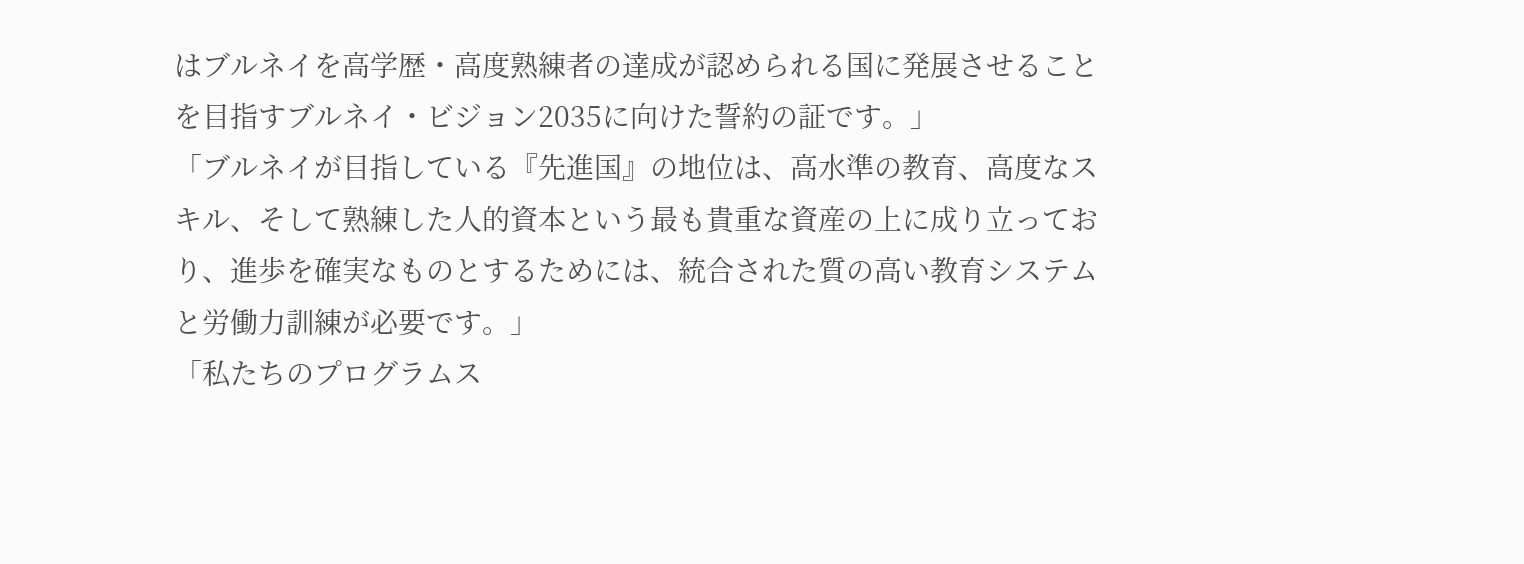はブルネイを高学歴・高度熟練者の達成が認められる国に発展させることを目指すブルネイ・ビジョン2035に向けた誓約の証です。」
「ブルネイが目指している『先進国』の地位は、高水準の教育、高度なスキル、そして熟練した人的資本という最も貴重な資産の上に成り立っており、進歩を確実なものとするためには、統合された質の高い教育システムと労働力訓練が必要です。」
「私たちのプログラムス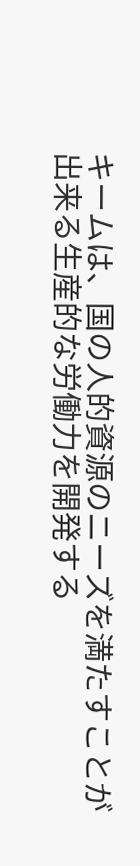キームは、国の人的資源のニーズを満たすことが出来る生産的な労働力を開発する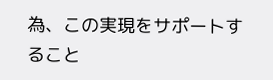為、この実現をサポートすること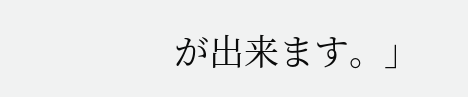が出来ます。」